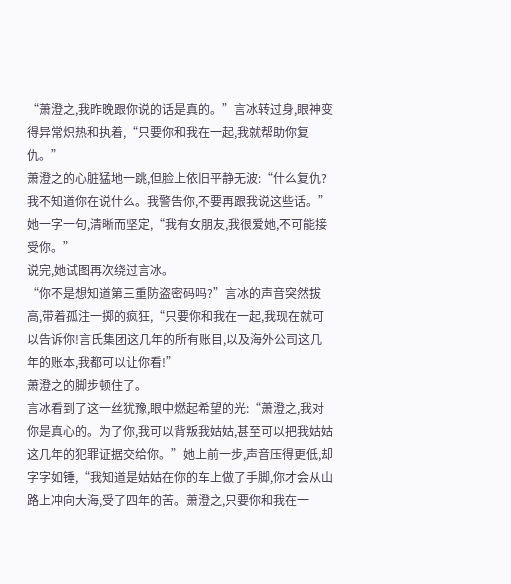“萧澄之,我昨晚跟你说的话是真的。”言冰转过身,眼神变得异常炽热和执着,“只要你和我在一起,我就帮助你复仇。”
萧澄之的心脏猛地一跳,但脸上依旧平静无波:“什么复仇?我不知道你在说什么。我警告你,不要再跟我说这些话。”她一字一句,清晰而坚定,“我有女朋友,我很爱她,不可能接受你。”
说完,她试图再次绕过言冰。
“你不是想知道第三重防盗密码吗?”言冰的声音突然拔高,带着孤注一掷的疯狂,“只要你和我在一起,我现在就可以告诉你!言氏集团这几年的所有账目,以及海外公司这几年的账本,我都可以让你看!”
萧澄之的脚步顿住了。
言冰看到了这一丝犹豫,眼中燃起希望的光:“萧澄之,我对你是真心的。为了你,我可以背叛我姑姑,甚至可以把我姑姑这几年的犯罪证据交给你。”她上前一步,声音压得更低,却字字如锤,“我知道是姑姑在你的车上做了手脚,你才会从山路上冲向大海,受了四年的苦。萧澄之,只要你和我在一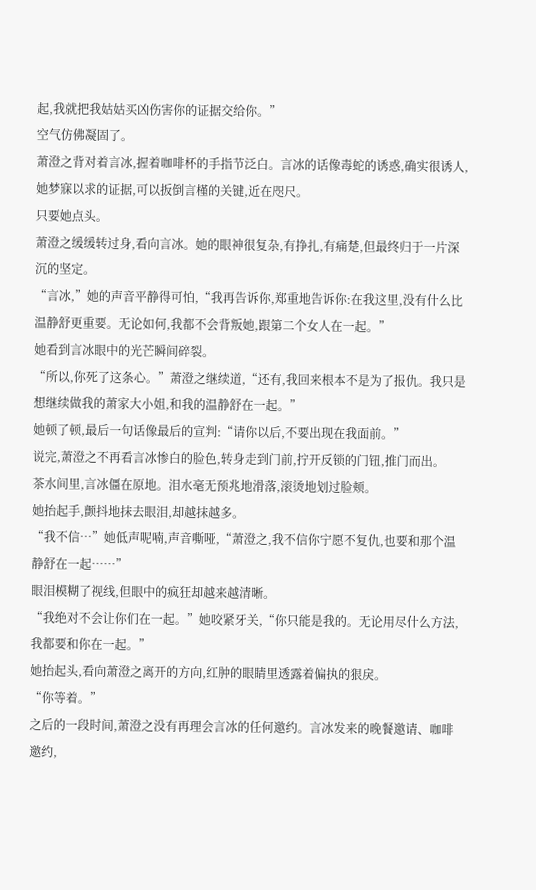起,我就把我姑姑买凶伤害你的证据交给你。”
空气仿佛凝固了。
萧澄之背对着言冰,握着咖啡杯的手指节泛白。言冰的话像毒蛇的诱惑,确实很诱人,她梦寐以求的证据,可以扳倒言槿的关键,近在咫尺。
只要她点头。
萧澄之缓缓转过身,看向言冰。她的眼神很复杂,有挣扎,有痛楚,但最终归于一片深沉的坚定。
“言冰,”她的声音平静得可怕,“我再告诉你,郑重地告诉你:在我这里,没有什么比温静舒更重要。无论如何,我都不会背叛她,跟第二个女人在一起。”
她看到言冰眼中的光芒瞬间碎裂。
“所以,你死了这条心。”萧澄之继续道,“还有,我回来根本不是为了报仇。我只是想继续做我的萧家大小姐,和我的温静舒在一起。”
她顿了顿,最后一句话像最后的宣判:“请你以后,不要出现在我面前。”
说完,萧澄之不再看言冰惨白的脸色,转身走到门前,拧开反锁的门钮,推门而出。
茶水间里,言冰僵在原地。泪水毫无预兆地滑落,滚烫地划过脸颊。
她抬起手,颤抖地抹去眼泪,却越抹越多。
“我不信…”她低声呢喃,声音嘶哑,“萧澄之,我不信你宁愿不复仇,也要和那个温静舒在一起……”
眼泪模糊了视线,但眼中的疯狂却越来越清晰。
“我绝对不会让你们在一起。”她咬紧牙关,“你只能是我的。无论用尽什么方法,我都要和你在一起。”
她抬起头,看向萧澄之离开的方向,红肿的眼睛里透露着偏执的狠戾。
“你等着。”
之后的一段时间,萧澄之没有再理会言冰的任何邀约。言冰发来的晚餐邀请、咖啡邀约,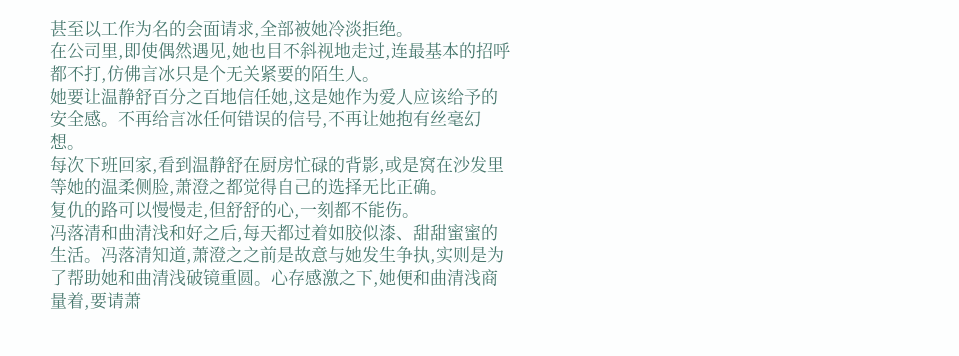甚至以工作为名的会面请求,全部被她冷淡拒绝。
在公司里,即使偶然遇见,她也目不斜视地走过,连最基本的招呼都不打,仿佛言冰只是个无关紧要的陌生人。
她要让温静舒百分之百地信任她,这是她作为爱人应该给予的安全感。不再给言冰任何错误的信号,不再让她抱有丝毫幻想。
每次下班回家,看到温静舒在厨房忙碌的背影,或是窝在沙发里等她的温柔侧脸,萧澄之都觉得自己的选择无比正确。
复仇的路可以慢慢走,但舒舒的心,一刻都不能伤。
冯落清和曲清浅和好之后,每天都过着如胶似漆、甜甜蜜蜜的生活。冯落清知道,萧澄之之前是故意与她发生争执,实则是为了帮助她和曲清浅破镜重圆。心存感激之下,她便和曲清浅商量着,要请萧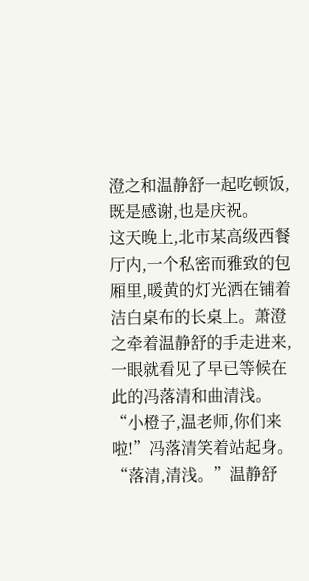澄之和温静舒一起吃顿饭,既是感谢,也是庆祝。
这天晚上,北市某高级西餐厅内,一个私密而雅致的包厢里,暖黄的灯光洒在铺着洁白桌布的长桌上。萧澄之牵着温静舒的手走进来,一眼就看见了早已等候在此的冯落清和曲清浅。
“小橙子,温老师,你们来啦!”冯落清笑着站起身。
“落清,清浅。”温静舒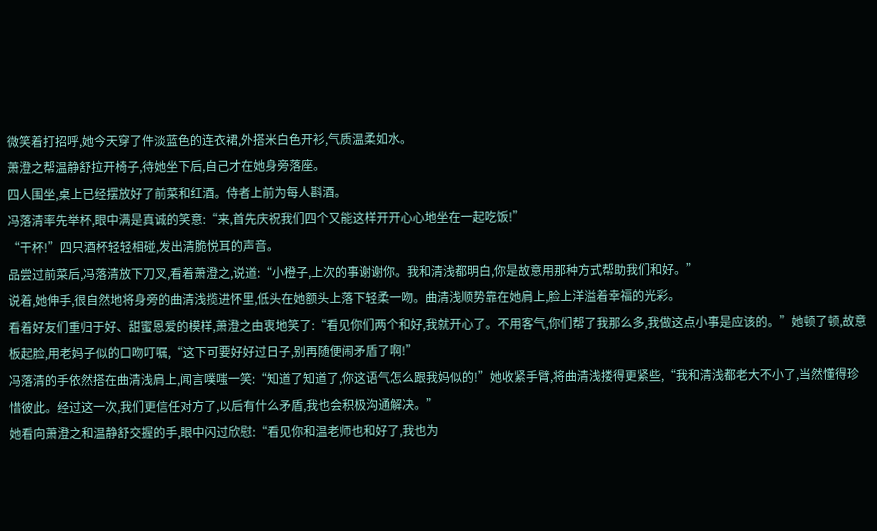微笑着打招呼,她今天穿了件淡蓝色的连衣裙,外搭米白色开衫,气质温柔如水。
萧澄之帮温静舒拉开椅子,待她坐下后,自己才在她身旁落座。
四人围坐,桌上已经摆放好了前菜和红酒。侍者上前为每人斟酒。
冯落清率先举杯,眼中满是真诚的笑意:“来,首先庆祝我们四个又能这样开开心心地坐在一起吃饭!”
“干杯!”四只酒杯轻轻相碰,发出清脆悦耳的声音。
品尝过前菜后,冯落清放下刀叉,看着萧澄之,说道:“小橙子,上次的事谢谢你。我和清浅都明白,你是故意用那种方式帮助我们和好。”
说着,她伸手,很自然地将身旁的曲清浅揽进怀里,低头在她额头上落下轻柔一吻。曲清浅顺势靠在她肩上,脸上洋溢着幸福的光彩。
看着好友们重归于好、甜蜜恩爱的模样,萧澄之由衷地笑了:“看见你们两个和好,我就开心了。不用客气,你们帮了我那么多,我做这点小事是应该的。”她顿了顿,故意板起脸,用老妈子似的口吻叮嘱,“这下可要好好过日子,别再随便闹矛盾了啊!”
冯落清的手依然搭在曲清浅肩上,闻言噗嗤一笑:“知道了知道了,你这语气怎么跟我妈似的!”她收紧手臂,将曲清浅搂得更紧些,“我和清浅都老大不小了,当然懂得珍惜彼此。经过这一次,我们更信任对方了,以后有什么矛盾,我也会积极沟通解决。”
她看向萧澄之和温静舒交握的手,眼中闪过欣慰:“看见你和温老师也和好了,我也为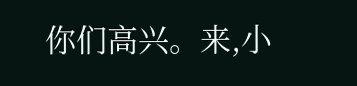你们高兴。来,小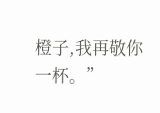橙子,我再敬你一杯。”